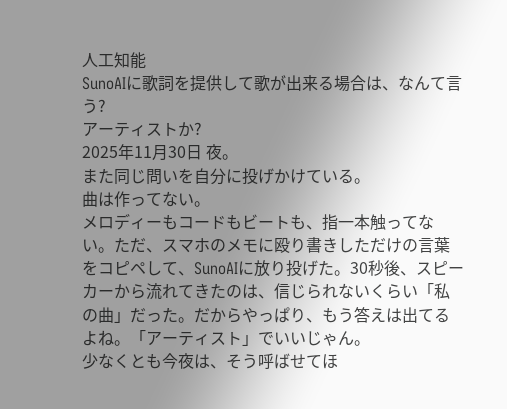人工知能
SunoAIに歌詞を提供して歌が出来る場合は、なんて言う?
アーティストか?
2025年11月30日 夜。
また同じ問いを自分に投げかけている。
曲は作ってない。
メロディーもコードもビートも、指一本触ってない。ただ、スマホのメモに殴り書きしただけの言葉をコピペして、SunoAIに放り投げた。30秒後、スピーカーから流れてきたのは、信じられないくらい「私の曲」だった。だからやっぱり、もう答えは出てるよね。「アーティスト」でいいじゃん。
少なくとも今夜は、そう呼ばせてほ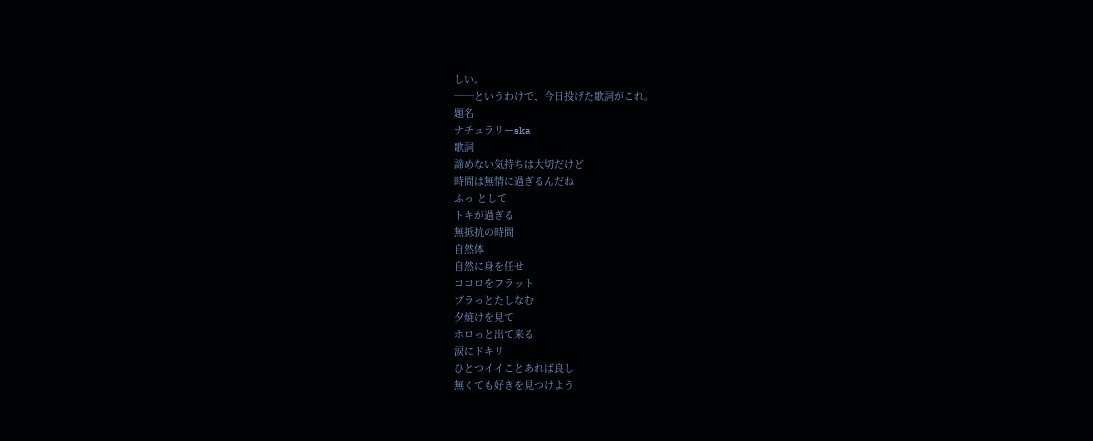しい。
──というわけで、今日投げた歌詞がこれ。
題名
ナチュラリーska
歌詞
諦めない気持ちは大切だけど
時間は無情に過ぎるんだね
ふっ として
トキが過ぎる
無抵抗の時間
自然体
自然に身を任せ
ココロをフラット
ブラっとたしなむ
夕焼けを見て
ホロっと出て来る
涙にドキリ
ひとつイイことあれば良し
無くても好きを見つけよう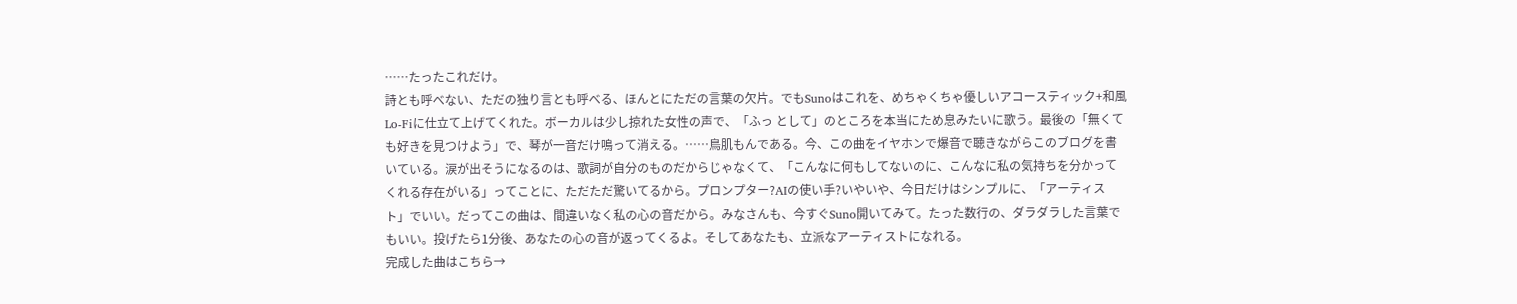……たったこれだけ。
詩とも呼べない、ただの独り言とも呼べる、ほんとにただの言葉の欠片。でもSunoはこれを、めちゃくちゃ優しいアコースティック+和風Lo-Fiに仕立て上げてくれた。ボーカルは少し掠れた女性の声で、「ふっ として」のところを本当にため息みたいに歌う。最後の「無くても好きを見つけよう」で、琴が一音だけ鳴って消える。……鳥肌もんである。今、この曲をイヤホンで爆音で聴きながらこのブログを書いている。涙が出そうになるのは、歌詞が自分のものだからじゃなくて、「こんなに何もしてないのに、こんなに私の気持ちを分かってくれる存在がいる」ってことに、ただただ驚いてるから。プロンプター?AIの使い手?いやいや、今日だけはシンプルに、「アーティスト」でいい。だってこの曲は、間違いなく私の心の音だから。みなさんも、今すぐSuno開いてみて。たった数行の、ダラダラした言葉でもいい。投げたら1分後、あなたの心の音が返ってくるよ。そしてあなたも、立派なアーティストになれる。
完成した曲はこちら→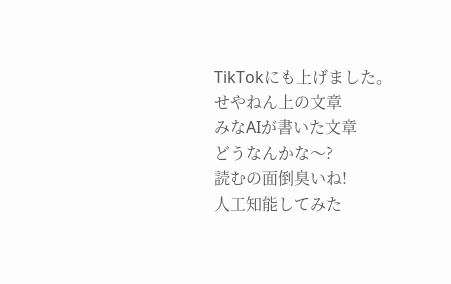TikTokにも上げました。
せやねん上の文章
みなAIが書いた文章
どうなんかな〜?
読むの面倒臭いね!
人工知能してみた